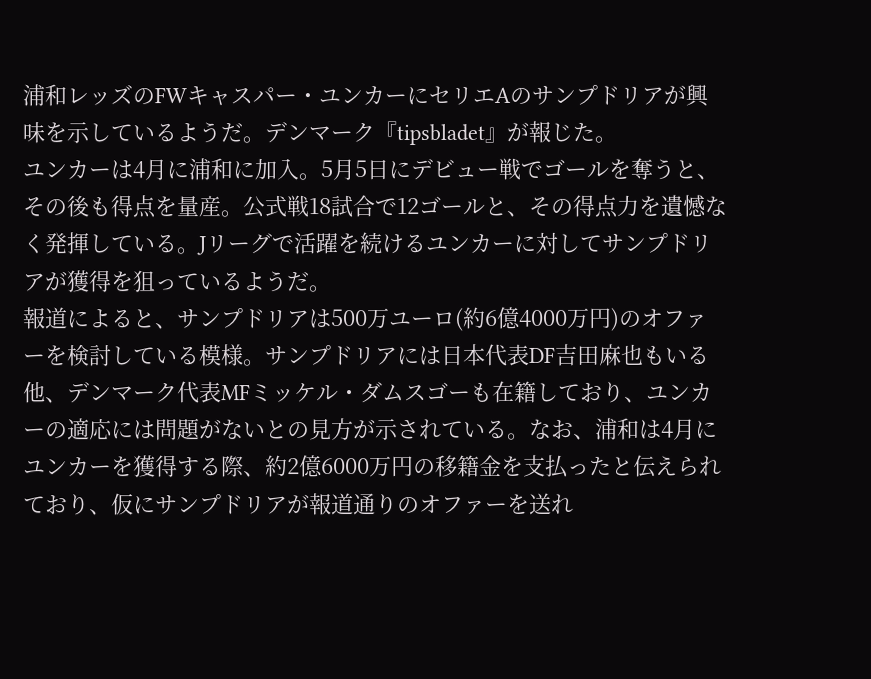浦和レッズのFWキャスパー・ユンカーにセリエAのサンプドリアが興味を示しているようだ。デンマーク『tipsbladet』が報じた。
ユンカーは4月に浦和に加入。5月5日にデビュー戦でゴールを奪うと、その後も得点を量産。公式戦18試合で12ゴールと、その得点力を遺憾なく発揮している。Jリーグで活躍を続けるユンカーに対してサンプドリアが獲得を狙っているようだ。
報道によると、サンプドリアは500万ユーロ(約6億4000万円)のオファーを検討している模様。サンプドリアには日本代表DF吉田麻也もいる他、デンマーク代表MFミッケル・ダムスゴーも在籍しており、ユンカーの適応には問題がないとの見方が示されている。なお、浦和は4月にユンカーを獲得する際、約2億6000万円の移籍金を支払ったと伝えられており、仮にサンプドリアが報道通りのオファーを送れ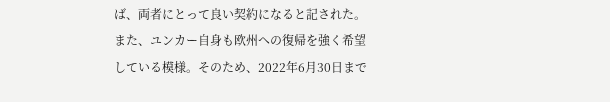ば、両者にとって良い契約になると記された。
また、ユンカー自身も欧州への復帰を強く希望している模様。そのため、2022年6月30日まで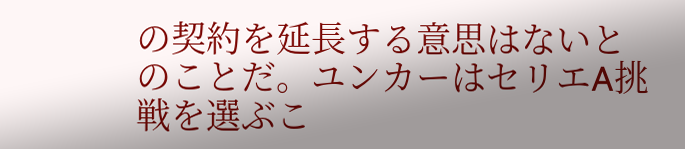の契約を延長する意思はないとのことだ。ユンカーはセリエA挑戦を選ぶこ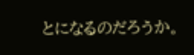とになるのだろうか。